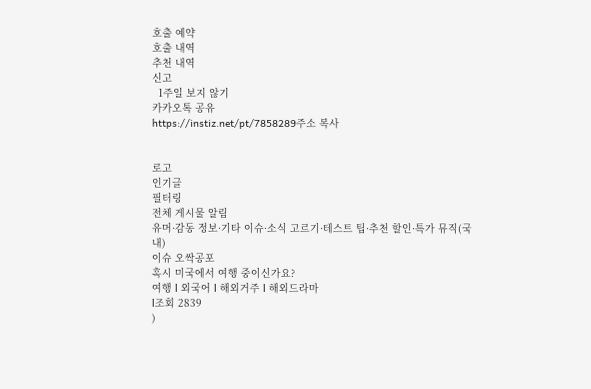호출 예약
호출 내역
추천 내역
신고
  1주일 보지 않기
카카오톡 공유
https://instiz.net/pt/7858289주소 복사


로고
인기글
필터링
전체 게시물 알림
유머·감동 정보·기타 이슈·소식 고르기·테스트 팁·추천 할인·특가 뮤직(국내)
이슈 오싹공포
혹시 미국에서 여행 중이신가요?
여행 l 외국어 l 해외거주 l 해외드라마
l조회 2839
)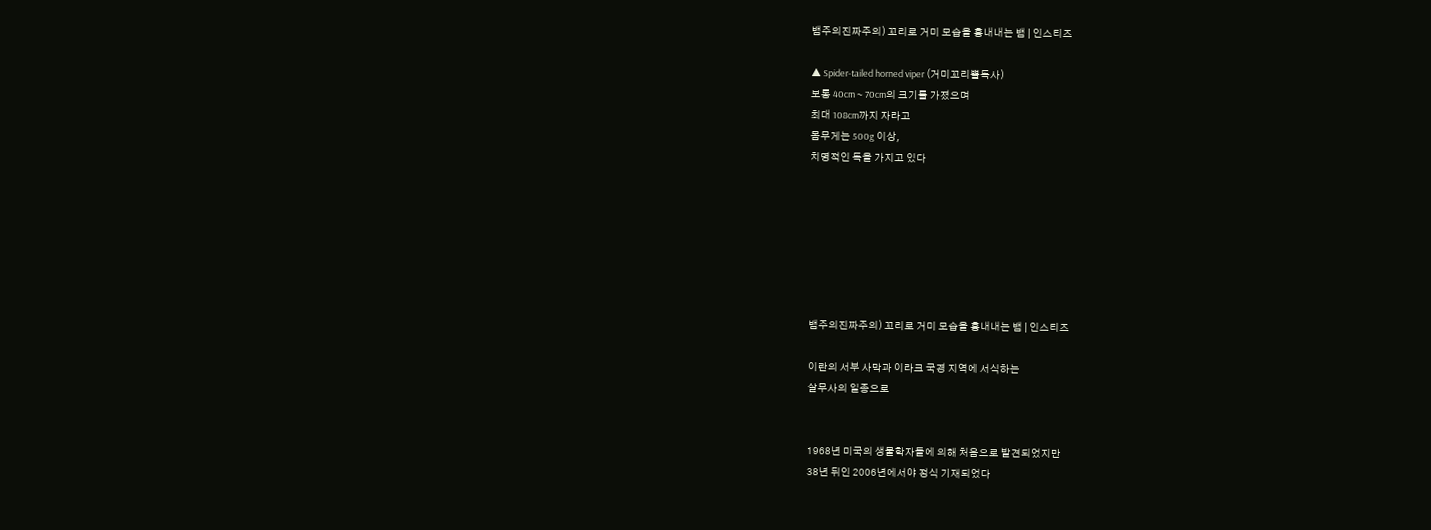뱀주의진짜주의) 꼬리로 거미 모습을 흉내내는 뱀 | 인스티즈

▲ Spider-tailed horned viper (거미꼬리뿔독사)
보통 40cm ~ 70cm의 크기를 가졌으며
최대 108cm까지 자라고
몸무게는 500g 이상,
치명적인 독을 가지고 있다







뱀주의진짜주의) 꼬리로 거미 모습을 흉내내는 뱀 | 인스티즈

이란의 서부 사막과 이라크 국경 지역에 서식하는
살무사의 일종으로


1968년 미국의 생물학자들에 의해 처음으로 발견되었지만
38년 뒤인 2006년에서야 정식 기재되었다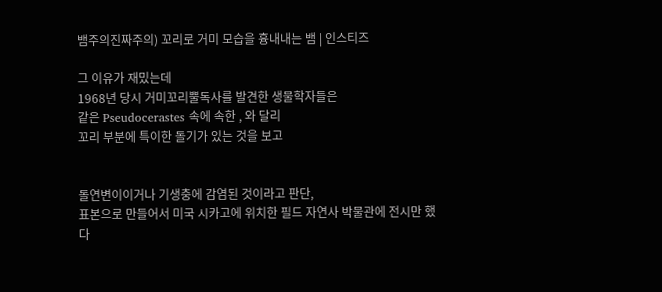뱀주의진짜주의) 꼬리로 거미 모습을 흉내내는 뱀 | 인스티즈

그 이유가 재밌는데
1968년 당시 거미꼬리뿔독사를 발견한 생물학자들은
같은 Pseudocerastes 속에 속한 , 와 달리
꼬리 부분에 특이한 돌기가 있는 것을 보고


돌연변이이거나 기생충에 감염된 것이라고 판단,
표본으로 만들어서 미국 시카고에 위치한 필드 자연사 박물관에 전시만 했다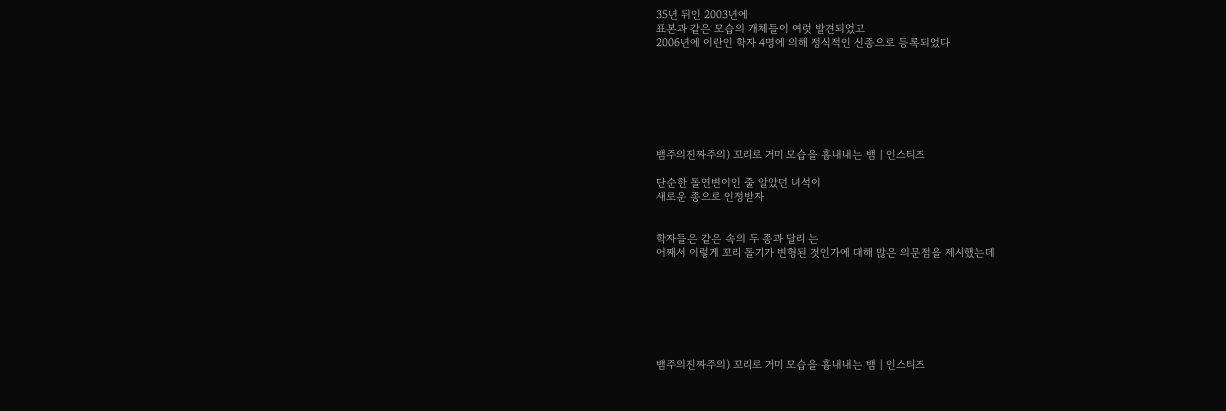35년 뒤인 2003년에
표본과 같은 모습의 개체들이 여럿 발견되었고
2006년에 이란인 학자 4명에 의해 정식적인 신종으로 등록되었다







뱀주의진짜주의) 꼬리로 거미 모습을 흉내내는 뱀 | 인스티즈

단순한 돌연변이인 줄 알았던 녀석이
새로운 종으로 인정받자


학자들은 같은 속의 두 종과 달리 는
어째서 이렇게 꼬리 돌기가 변형된 것인가에 대해 많은 의문점을 제시했는데







뱀주의진짜주의) 꼬리로 거미 모습을 흉내내는 뱀 | 인스티즈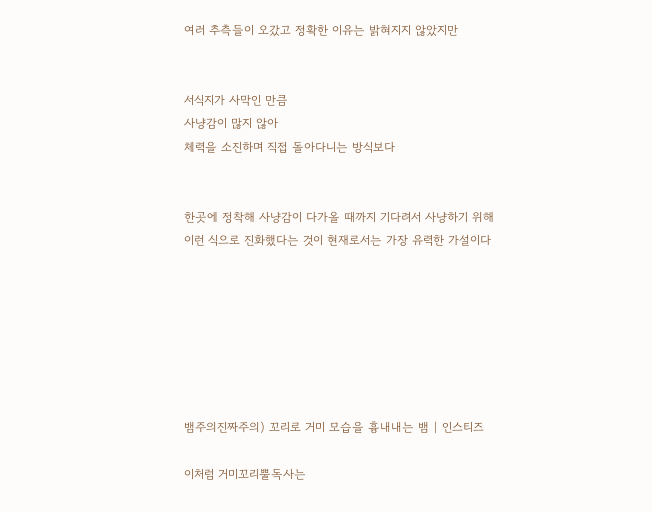여러 추측들이 오갔고 정확한 이유는 밝혀지지 않았지만


서식지가 사막인 만큼
사냥감이 많지 않아
체력을 소진하며 직접 돌아다니는 방식보다


한곳에 정착해 사냥감이 다가올 때까지 기다려서 사냥하기 위해
이런 식으로 진화했다는 것이 현재로서는 가장 유력한 가설이다







뱀주의진짜주의) 꼬리로 거미 모습을 흉내내는 뱀 | 인스티즈

이처럼 거미꼬리뿔독사는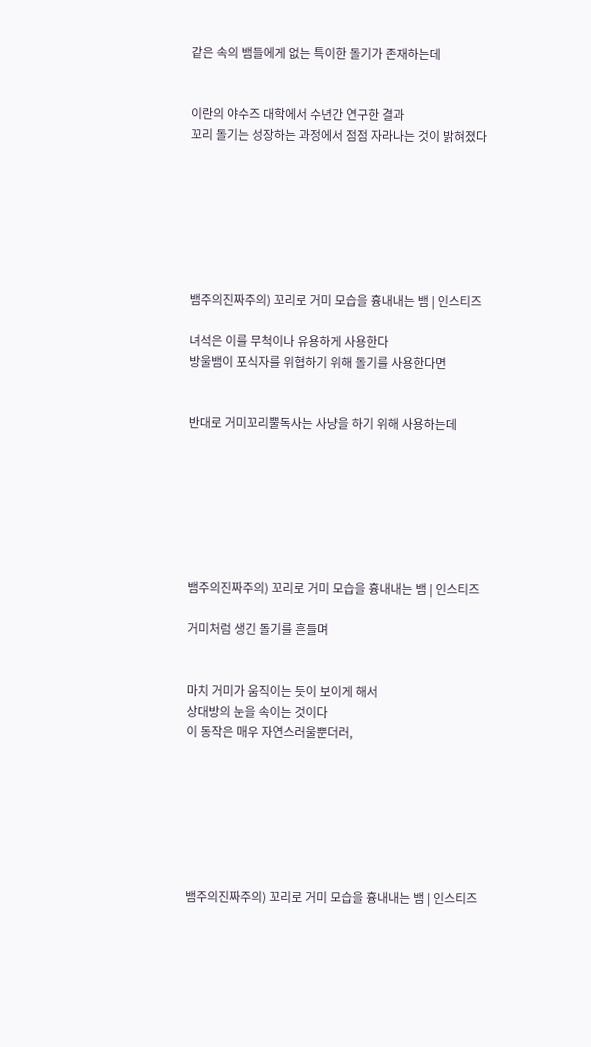같은 속의 뱀들에게 없는 특이한 돌기가 존재하는데


이란의 야수즈 대학에서 수년간 연구한 결과
꼬리 돌기는 성장하는 과정에서 점점 자라나는 것이 밝혀졌다







뱀주의진짜주의) 꼬리로 거미 모습을 흉내내는 뱀 | 인스티즈

녀석은 이를 무척이나 유용하게 사용한다
방울뱀이 포식자를 위협하기 위해 돌기를 사용한다면


반대로 거미꼬리뿔독사는 사냥을 하기 위해 사용하는데







뱀주의진짜주의) 꼬리로 거미 모습을 흉내내는 뱀 | 인스티즈

거미처럼 생긴 돌기를 흔들며


마치 거미가 움직이는 듯이 보이게 해서
상대방의 눈을 속이는 것이다
이 동작은 매우 자연스러울뿐더러,







뱀주의진짜주의) 꼬리로 거미 모습을 흉내내는 뱀 | 인스티즈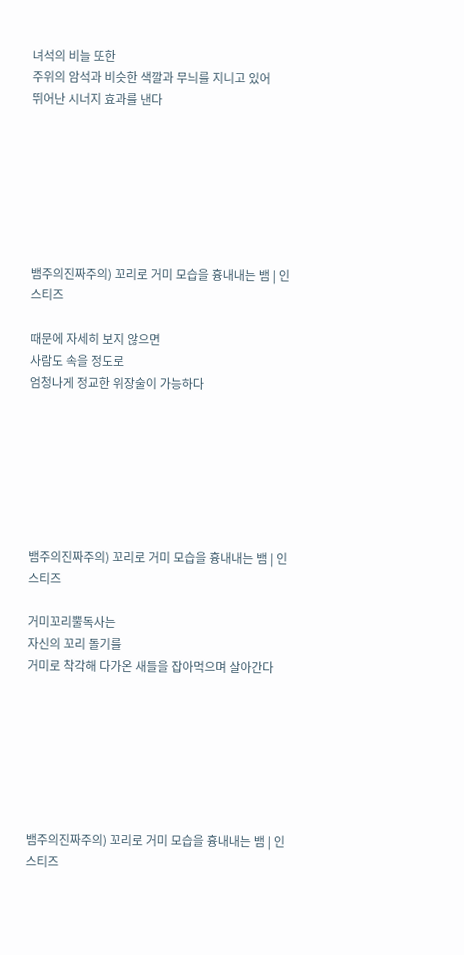녀석의 비늘 또한
주위의 암석과 비슷한 색깔과 무늬를 지니고 있어
뛰어난 시너지 효과를 낸다







뱀주의진짜주의) 꼬리로 거미 모습을 흉내내는 뱀 | 인스티즈

때문에 자세히 보지 않으면
사람도 속을 정도로
엄청나게 정교한 위장술이 가능하다







뱀주의진짜주의) 꼬리로 거미 모습을 흉내내는 뱀 | 인스티즈

거미꼬리뿔독사는
자신의 꼬리 돌기를
거미로 착각해 다가온 새들을 잡아먹으며 살아간다







뱀주의진짜주의) 꼬리로 거미 모습을 흉내내는 뱀 | 인스티즈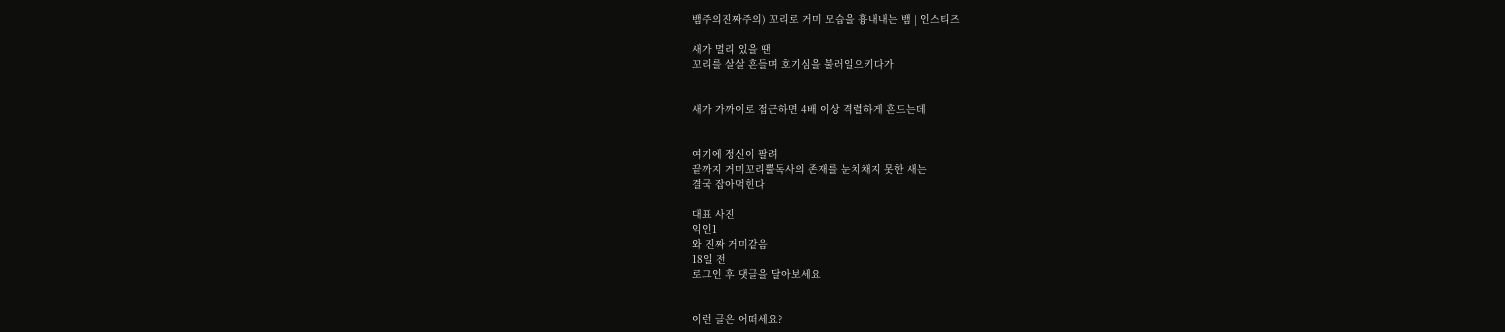뱀주의진짜주의) 꼬리로 거미 모습을 흉내내는 뱀 | 인스티즈

새가 멀리 있을 땐
꼬리를 살살 흔들며 호기심을 불러일으키다가


새가 가까이로 접근하면 4배 이상 격렬하게 흔드는데


여기에 정신이 팔려
끝까지 거미꼬리뿔독사의 존재를 눈치채지 못한 새는
결국 잡아먹힌다

대표 사진
익인1
와 진짜 거미같음
18일 전
로그인 후 댓글을 달아보세요


이런 글은 어떠세요?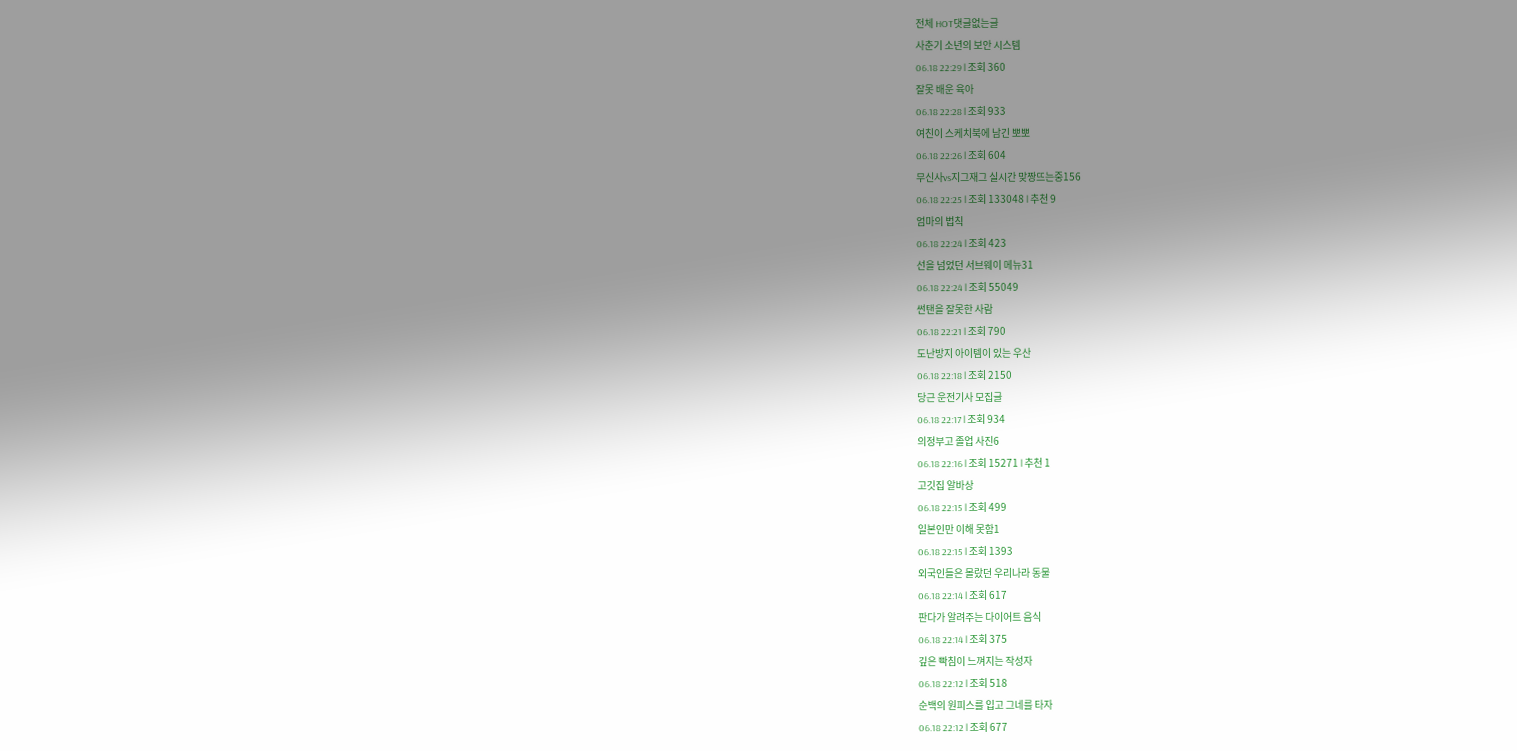전체 HOT댓글없는글
사춘기 소년의 보안 시스템
06.18 22:29 l 조회 360
잘못 배운 육아
06.18 22:28 l 조회 933
여친이 스케치북에 남긴 뽀뽀
06.18 22:26 l 조회 604
무신사vs지그재그 실시간 맞짱뜨는중156
06.18 22:25 l 조회 133048 l 추천 9
엄마의 법칙
06.18 22:24 l 조회 423
선을 넘었던 서브웨이 메뉴31
06.18 22:24 l 조회 55049
썬탠을 잘못한 사람
06.18 22:21 l 조회 790
도난방지 아이템이 있는 우산
06.18 22:18 l 조회 2150
당근 운전기사 모집글
06.18 22:17 l 조회 934
의정부고 졸업 사진6
06.18 22:16 l 조회 15271 l 추천 1
고깃집 알바상
06.18 22:15 l 조회 499
일본인만 이해 못함1
06.18 22:15 l 조회 1393
외국인들은 몰랐던 우리나라 동물
06.18 22:14 l 조회 617
판다가 알려주는 다이어트 음식
06.18 22:14 l 조회 375
깊은 빡침이 느껴지는 작성자
06.18 22:12 l 조회 518
순백의 원피스를 입고 그네를 타자
06.18 22:12 l 조회 677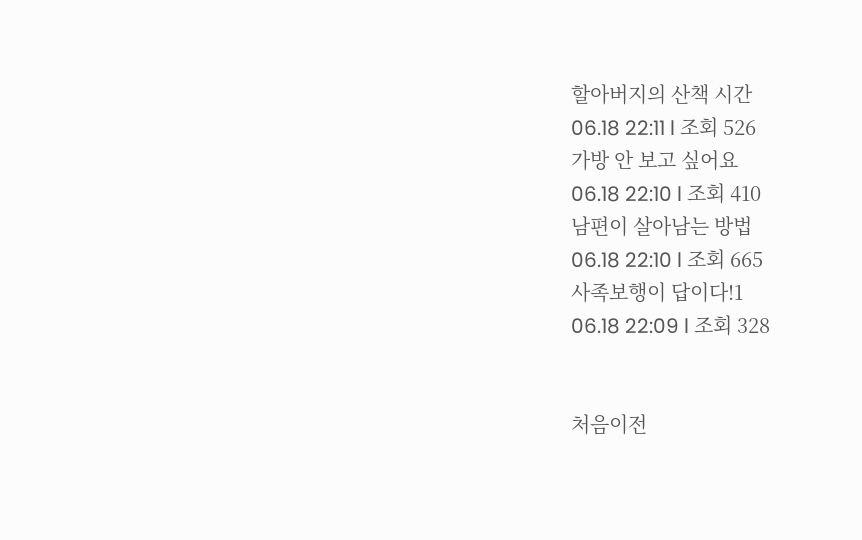할아버지의 산책 시간
06.18 22:11 l 조회 526
가방 안 보고 싶어요
06.18 22:10 l 조회 410
남편이 살아남는 방법
06.18 22:10 l 조회 665
사족보행이 답이다!1
06.18 22:09 l 조회 328


처음이전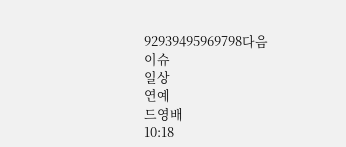92939495969798다음
이슈
일상
연예
드영배
10:18